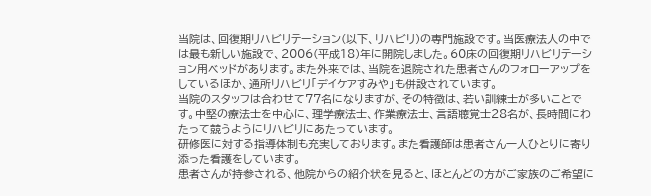当院は、回復期リハビリテーション(以下、リハビリ)の専門施設です。当医療法人の中では最も新しい施設で、2006(平成18)年に開院しました。60床の回復期リハビリテーション用ベッドがあります。また外来では、当院を退院された患者さんのフォローアップをしているほか、通所リハビリ「デイケアすみや」も併設されています。
当院のスタッフは合わせて77名になりますが、その特徴は、若い訓練士が多いことです。中堅の療法士を中心に、理学療法士、作業療法士、言語聴覚士28名が、長時間にわたって競うようにリハビリにあたっています。
研修医に対する指導体制も充実しております。また看護師は患者さん一人ひとりに寄り添った看護をしています。
患者さんが持参される、他院からの紹介状を見ると、ほとんどの方がご家族のご希望に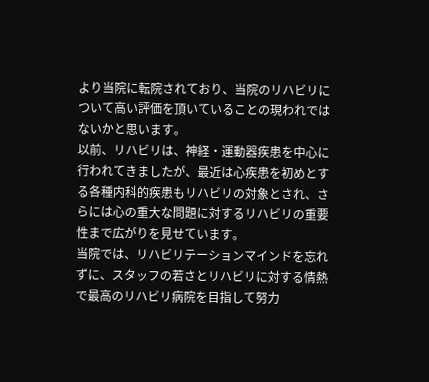より当院に転院されており、当院のリハビリについて高い評価を頂いていることの現われではないかと思います。
以前、リハビリは、神経・運動器疾患を中心に行われてきましたが、最近は心疾患を初めとする各種内科的疾患もリハビリの対象とされ、さらには心の重大な問題に対するリハビリの重要性まで広がりを見せています。
当院では、リハビリテーションマインドを忘れずに、スタッフの若さとリハビリに対する情熱で最高のリハビリ病院を目指して努力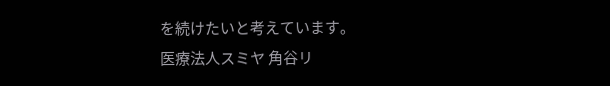を続けたいと考えています。
医療法人スミヤ 角谷リ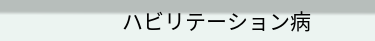ハビリテーション病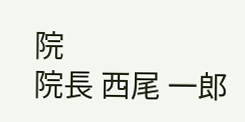院
院長 西尾 一郎